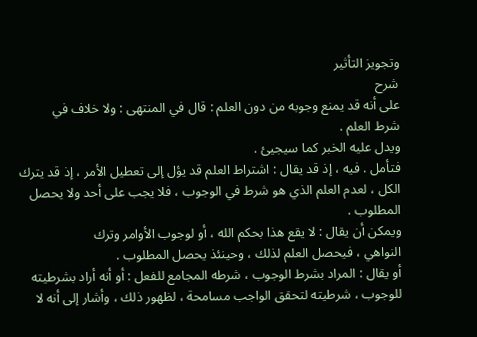وتجويز التأثير
شرح
على أنه قد يمنع وجوبه من دون العلم : قال في المنتهى : ولا خلاف في
شرط العلم .
ويدل عليه الخبر كما سيجيئ .
فتأمل . فيه ، إذ قد يقال : اشتراط العلم قد يؤل إلى تعطيل الأمر ، إذ قد يترك
الكل ، لعدم العلم الذي هو شرط في الوجوب ، فلا يجب على أحد ولا يحصل
المطلوب .
ويمكن أن يقال : لا يقع هذا بحكم الله ، أو لوجوب الأوامر وترك
النواهي ، فيحصل العلم لذلك ، وحينئذ يحصل المطلوب .
أو يقال : المراد بشرط الوجوب ، شرطه المجامع للفعل : أو أنه أراد بشرطيته
للوجوب ، شرطيته لتحقق الواجب مسامحة ، لظهور ذلك ، وأشار إلى أنه لا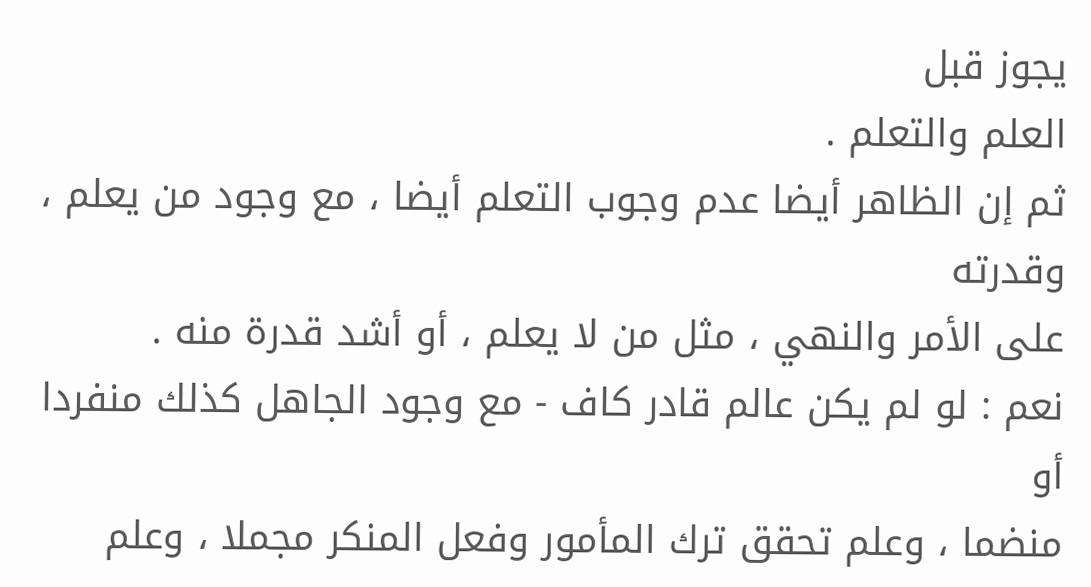يجوز قبل
العلم والتعلم .
ثم إن الظاهر أيضا عدم وجوب التعلم أيضا ، مع وجود من يعلم ، وقدرته
على الأمر والنهي ، مثل من لا يعلم ، أو أشد قدرة منه .
نعم : لو لم يكن عالم قادر كاف - مع وجود الجاهل كذلك منفردا أو
منضما ، وعلم تحقق ترك المأمور وفعل المنكر مجملا ، وعلم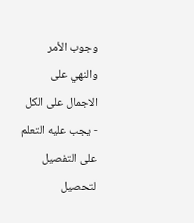وجوب الأمر والنهي على
الاجمال على الكل - يجب عليه التعلم على التفصيل لتحصيل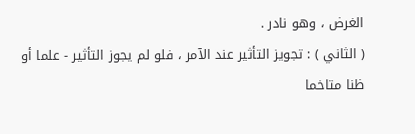الغرض ، وهو نادر .
( الثاني ) : تجويز التأثير عند الآمر ، فلو لم يجوز التأثير - علما أو ظنا متاخما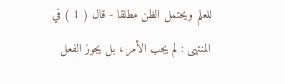للعلم ويحتمل الظن مطلقا - قال ( 1 ) في المنتهى : لم يجب الأمر ، بل يجوز الفعل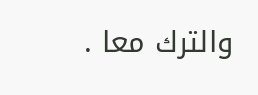والترك معا .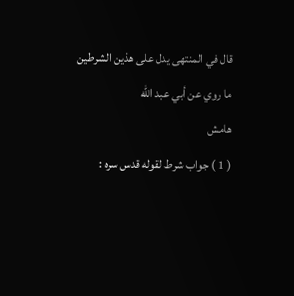قال في المنتهى يدل على هذين الشرطين ما روي عن أبي عبد الله
هامش
( 1 ) جواب شرط لقوله قدس سره :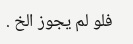فلو لم يجوز الخ .